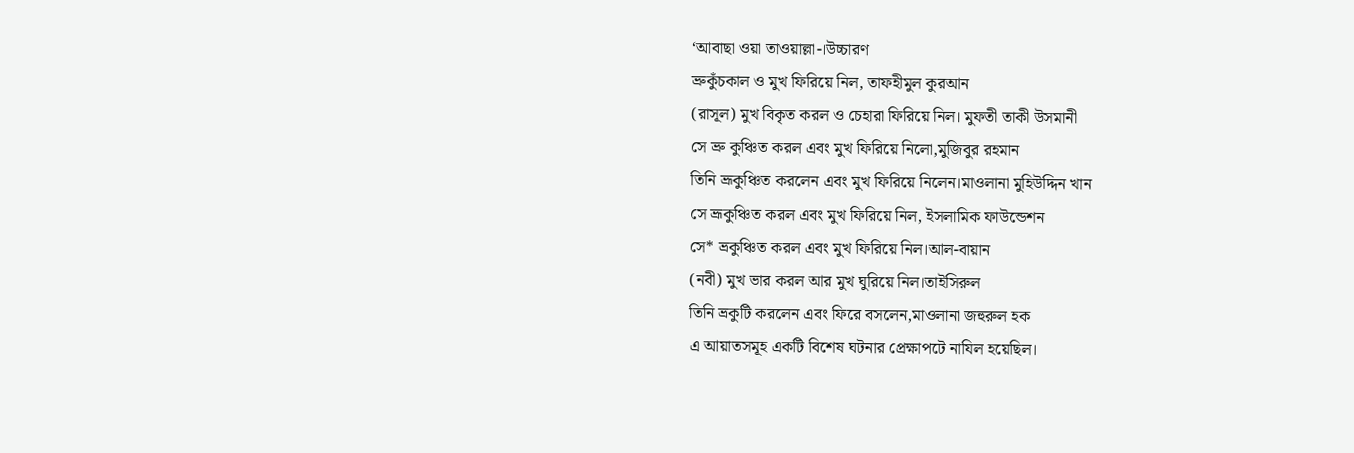‘আবাছা ওয়া তাওয়াল্লা-।উচ্চারণ
ভ্রুকুঁচকাল ও মুখ ফিরিয়ে নিল, তাফহীমুল কুরআন
(রাসূল) মুখ বিকৃত করল ও চেহারা ফিরিয়ে নিল। মুফতী তাকী উসমানী
সে ভ্রু কুঞ্চিত করল এবং মুখ ফিরিয়ে নিলো,মুজিবুর রহমান
তিনি ভ্রূকুঞ্চিত করলেন এবং মুখ ফিরিয়ে নিলেন।মাওলানা মুহিউদ্দিন খান
সে ভ্রূকুঞ্চিত করল এবং মুখ ফিরিয়ে নিল, ইসলামিক ফাউন্ডেশন
সে* ভ্রকুঞ্চিত করল এবং মুখ ফিরিয়ে নিল।আল-বায়ান
(নবী) মুখ ভার করল আর মুখ ঘুরিয়ে নিল।তাইসিরুল
তিনি ভ্রকুটি করলেন এবং ফিরে বসলেন,মাওলানা জহুরুল হক
এ আয়াতসমূহ একটি বিশেষ ঘটনার প্রেক্ষাপটে নাযিল হয়েছিল।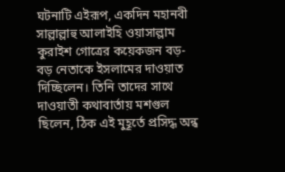ঘটনাটি এইরূপ, একদিন মহানবী সাল্লাল্লাহু আলাইহি ওয়াসাল্লাম কুরাইশ গোত্রের কয়েকজন বড়-বড় নেতাকে ইসলামের দাওয়াত দিচ্ছিলেন। তিনি তাদের সাথে দাওয়াতী কথাবার্তায় মশগুল ছিলেন, ঠিক এই মুহূর্তে প্রসিদ্ধ অন্ধ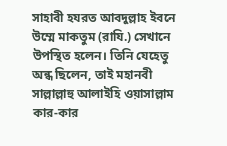সাহাবী হযরত আবদুল্লাহ ইবনে উম্মে মাকতুম (রাযি.) সেখানে উপস্থিত হলেন। তিনি যেহেতু অন্ধ ছিলেন, তাই মহানবী সাল্লাল্লাহু আলাইহি ওয়াসাল্লাম কার-কার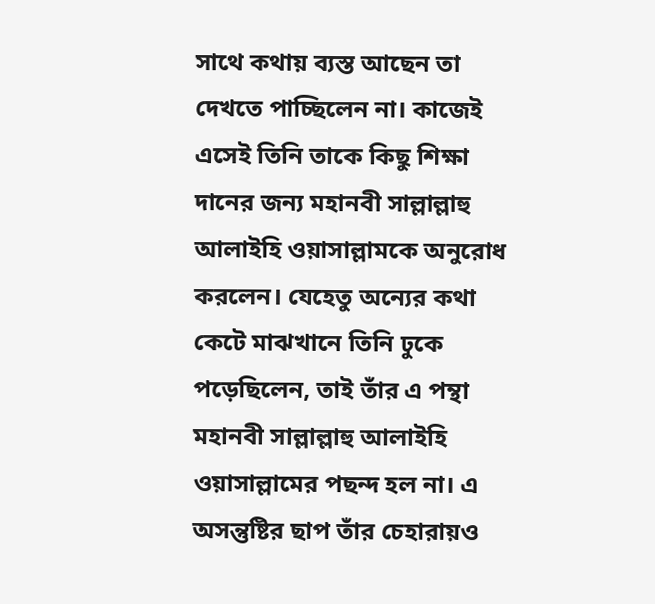সাথে কথায় ব্যস্ত আছেন তা দেখতে পাচ্ছিলেন না। কাজেই এসেই তিনি তাকে কিছু শিক্ষা দানের জন্য মহানবী সাল্লাল্লাহু আলাইহি ওয়াসাল্লামকে অনুরোধ করলেন। যেহেতু অন্যের কথা কেটে মাঝখানে তিনি ঢুকে পড়েছিলেন, তাই তাঁর এ পন্থা মহানবী সাল্লাল্লাহু আলাইহি ওয়াসাল্লামের পছন্দ হল না। এ অসন্তুষ্টির ছাপ তাঁর চেহারায়ও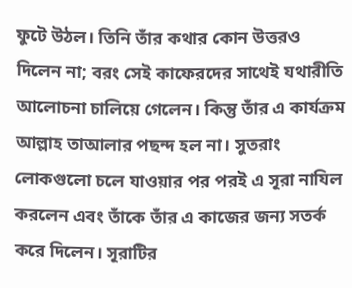ফুটে উঠল। তিনি তাঁর কথার কোন উত্তরও দিলেন না; বরং সেই কাফেরদের সাথেই যথারীতি আলোচনা চালিয়ে গেলেন। কিন্তু তাঁর এ কার্যক্রম আল্লাহ তাআলার পছন্দ হল না। সুতরাং লোকগুলো চলে যাওয়ার পর পরই এ সূরা নাযিল করলেন এবং তাঁকে তাঁর এ কাজের জন্য সতর্ক করে দিলেন। সূরাটির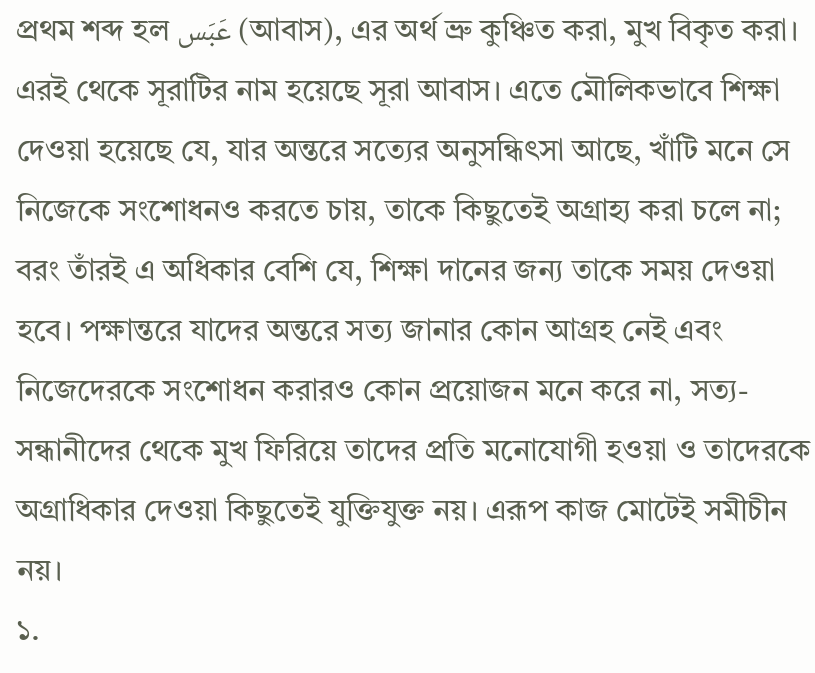প্রথম শব্দ হল عَبَس (আবাস), এর অর্থ ভ্রু কুঞ্চিত করা, মুখ বিকৃত করা। এরই থেকে সূরাটির নাম হয়েছে সূরা আবাস। এতে মৌলিকভাবে শিক্ষা দেওয়া হয়েছে যে, যার অন্তরে সত্যের অনুসন্ধিৎসা আছে, খাঁটি মনে সে নিজেকে সংশোধনও করতে চায়, তাকে কিছুতেই অগ্রাহ্য করা চলে না; বরং তাঁরই এ অধিকার বেশি যে, শিক্ষা দানের জন্য তাকে সময় দেওয়া হবে। পক্ষান্তরে যাদের অন্তরে সত্য জানার কোন আগ্রহ নেই এবং নিজেদেরকে সংশোধন করারও কোন প্রয়োজন মনে করে না, সত্য-সন্ধানীদের থেকে মুখ ফিরিয়ে তাদের প্রতি মনোযোগী হওয়া ও তাদেরকে অগ্রাধিকার দেওয়া কিছুতেই যুক্তিযুক্ত নয়। এরূপ কাজ মোটেই সমীচীন নয়।
১.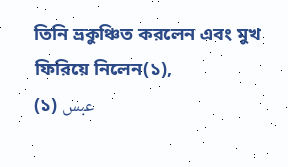তিনি ভ্ৰকুঞ্চিত করলেন এবং মুখ ফিরিয়ে নিলেন(১),
(১) عبس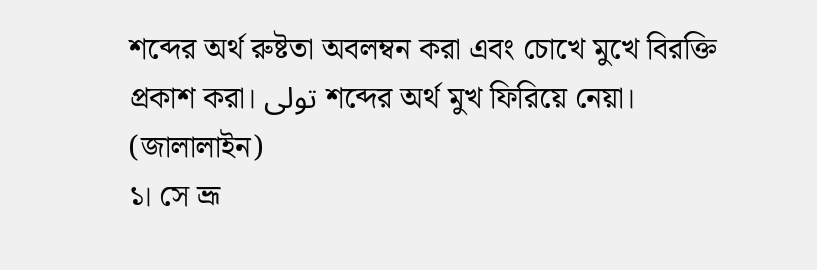শব্দের অর্থ রুষ্টতা অবলম্বন করা এবং চোখে মুখে বিরক্তি প্ৰকাশ করা। تولى শব্দের অর্থ মুখ ফিরিয়ে নেয়া। (জালালাইন)
১। সে ভ্রূ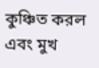কুঞ্চিত করল এবং মুখ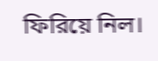ফিরিয়ে নিল।